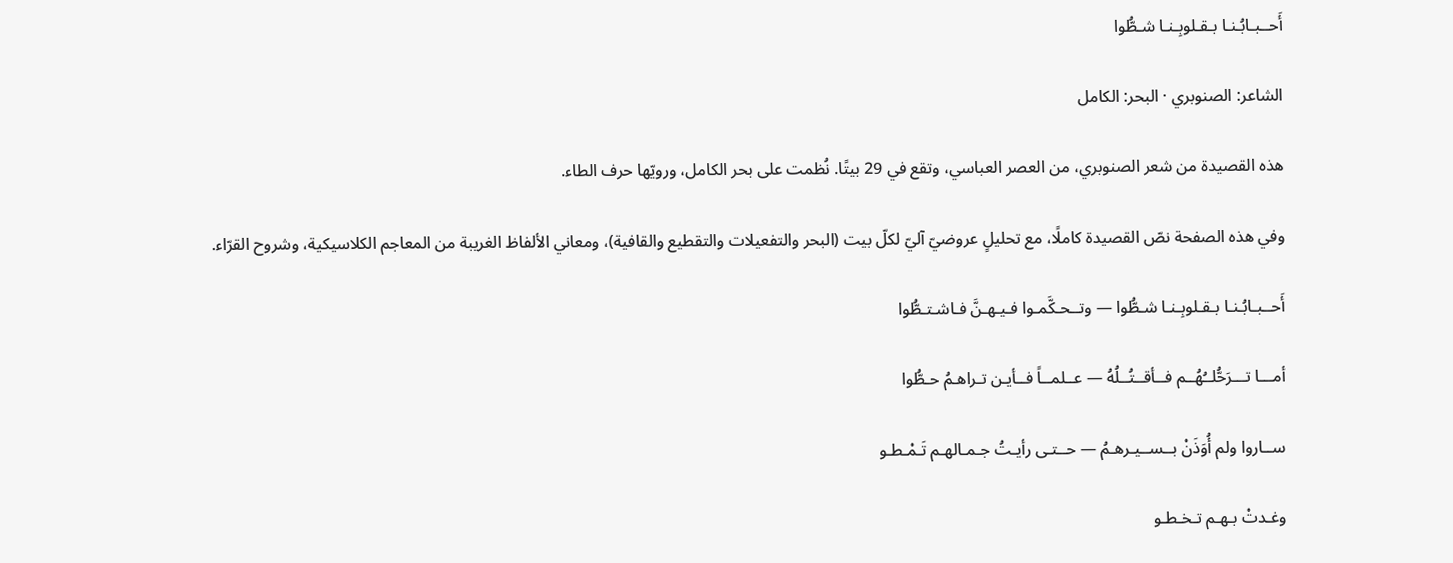أَحــبـابُـنـا بـقـلوبِـنـا شـطُّوا

الشاعر: الصنوبري · البحر: الكامل

هذه القصيدة من شعر الصنوبري، من العصر العباسي، وتقع في 29 بيتًا. نُظمت على بحر الكامل، ورويّها حرف الطاء.

وفي هذه الصفحة نصّ القصيدة كاملًا، مع تحليلٍ عروضيّ آليّ لكلّ بيت (البحر والتفعيلات والتقطيع والقافية)، ومعاني الألفاظ الغريبة من المعاجم الكلاسيكية، وشروح القرّاء.

أَحــبـابُـنـا بـقـلوبِـنـا شـطُّوا — وتــحـكَّمـوا فـيـهـنَّ فـاشـتـطُّوا

أمـــا تـــرَحُّلــُهُــم فــأقــتُــلُهُ — عــلمــاً فــأيـن تـراهـمُ حـطُّوا

ســاروا ولم أُوَذَنْ بــســيـرهـمُ — حــتـى رأيـتُ جـمـالهـم تَـمْـطـو

وغـدتْ بـهـم تـخـطـو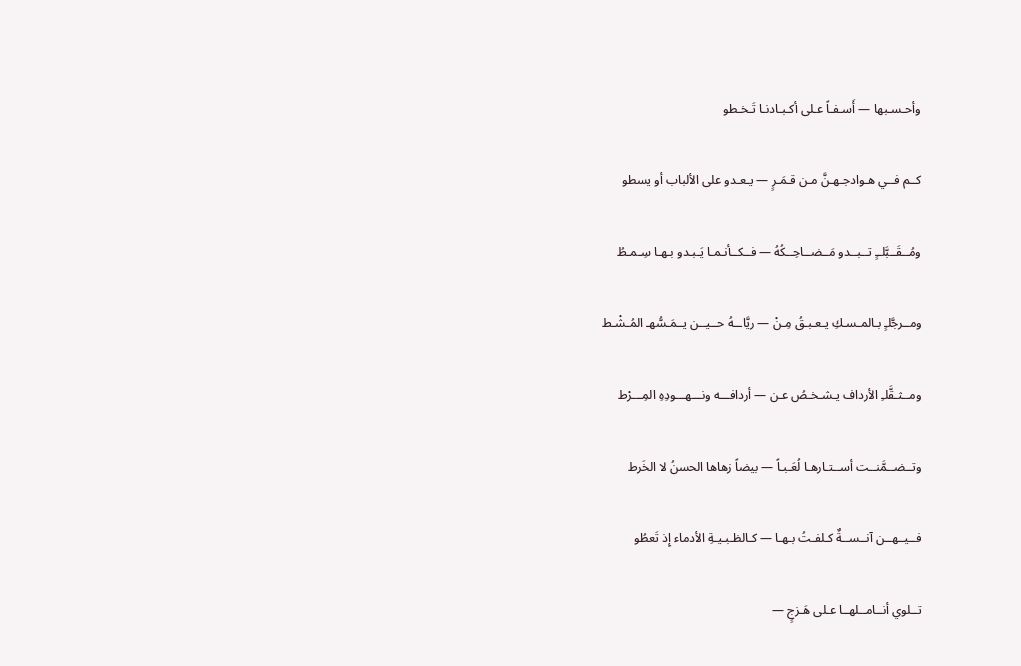وأحـسـبها — أَسـفـاً عـلى أكـبـادنـا تَـخـطو

كــم فــي هـوادجـهـنَّ مـن قـمَـرٍ — يـعـدو على الألباب أو يسطو

ومُــقَــبَّلــٍ تــبــدو مَــضــاحِــكُهُ — فــكــأنـمـا يَـبـدو بـهـا سِـمـطُ

ومــرجَّلـٍ بـالمـسـكِ يـعـبـقُ مِـنْ — ريَّاــهُ حــيــن يــمَـسُّهـ المُـشْـط

ومــثـقَّلـِ الأرداف يـشـخـصُ عـن — أردافـــه ونـــهـــودِهِ المِـــرْط

وتــضــمَّنــت أســتـارهـا لُعَـبـاً — بيضاً زهاها الحسنُ لا الخَرط

فــيــهــن آنــســةٌ كـلفـتُ بـهـا — كـالظـبـيـةِ الأدماء إِذ تَعطُو

تــلوي أنــامــلهــا عـلى هَـزجٍ —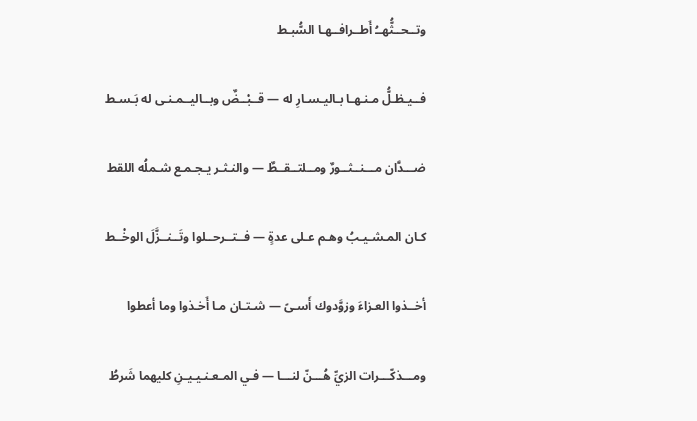وتــحــثُّهــُ أَطــرافــهـا السُّبـط

فــيـظـلُّ مـنـهـا بـاليـسـارِ له — قــبْــضٌ وبــاليــمـنـى له بَـسـط

ضـــدَّان مـــنــثــورٌ ومــلتــقــطٌ — والنـثـر يـجـمـع شـملُه اللقط

كـان المـشـيـبُ وهـم عـلى عدةٍ — فــتــرحــلوا وتَــنــزَّلَ الوخْــط

أخــذوا العـزاءَ وزوَّدوك أَسـىً — شـتـان مـا أَخـذوا وما أعطوا

ومـــذكّـــرات الزيِّ هُـــنّ لنـــا — فـي المـعـنـيـيـنِ كليهما شَرطُ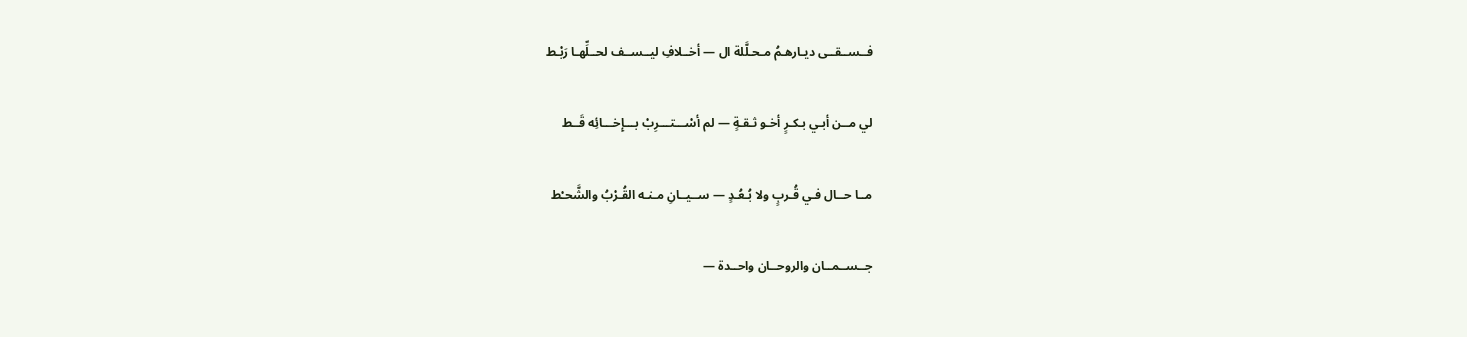فــســقــى ديـارهـمُ مـحـلَّلة ال — أخــلافِ ليــســف لحــلِّهـا رَبْـط

لي مــن أبـي بـكـرٍ أخـو ثـقـةٍ — لم أسْـــتـــرِبْ بـــإِخـــائِه قَــط

مــا حــال فـي قُـربٍ ولا بُـعُـدٍ — ســيــانِ مـنـه القُـرْبُ والشَّحـْط

جــســمــان والروحــان واحــدة —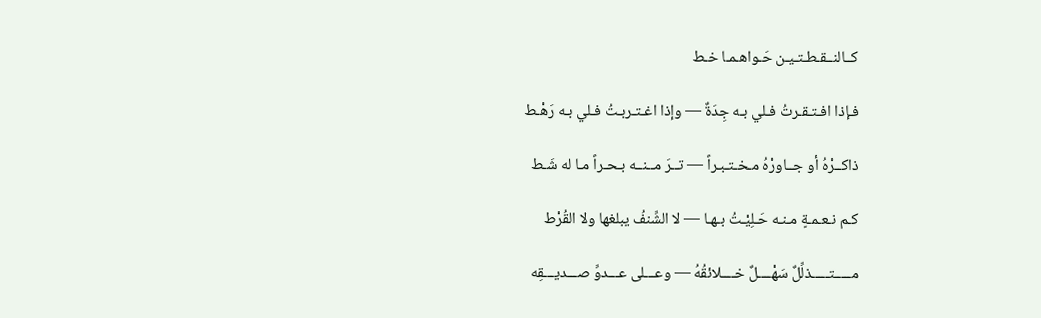كــالنــقـطـتـيـن حَـواهـمـا خـط

فـإذا افـتـقـرتُ فـلي بـه جِدَةٌ — وإذا اغـتـربـتُ فـلي بـه رَهْـط

ذاكــرْهُ أو جــاورْهُ مـخـتـبـراً — تــرَ مــنــه بـحـراً مـا له شَـط

كـم نـعـمـةٍ مـنـه حَـلِيْـتُ بـهـا — لا الشِّنفُ يبلغها ولا القُرْط

مـــــتـــــذلِّلٌ سَهْــــلٌ خــــلائقُهُ — وعـــلى عـــدوِّ صـــديـــقِه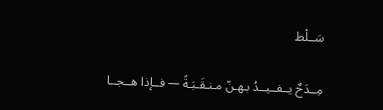سَــلْط

مِــدَحٌ يــفــيــدُ بـهـنّ مـنـقَـبَـةً — فــإذا هــجــا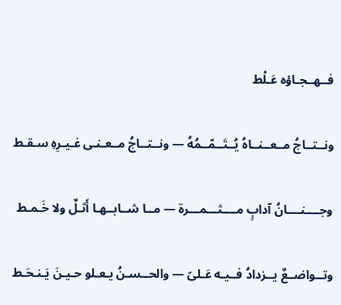فــهــجـاؤه عَـلْط

ونــتــاجُ مــعــنــاهُ يُــتَــمّــمُهُ — ونــتــاجُ مــعـنـى غـيـرِهِ سـقـط

وجــــنــــانُ آدابٍ مــــثـــمـــرة — مــا شــابــهـا أَثـلٌ ولا خَـمـط

وتــواضــعٌ يــزدادُ فــيـه عَـلىً — والحــسـنُ يـعـلو حـيـنَ يَـنـحَـط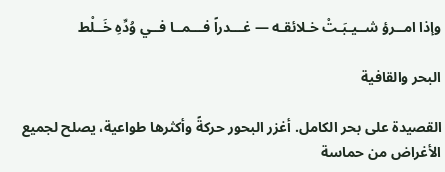وإذا امــرؤ شــيـبَـتْ خـلائقـه — غـــدراً فـــمــا فــي وُدِّهِ خَــلْط

البحر والقافية

القصيدة على بحر الكامل. أغزر البحور حركةً وأكثرها طواعية، يصلح لجميع الأغراض من حماسة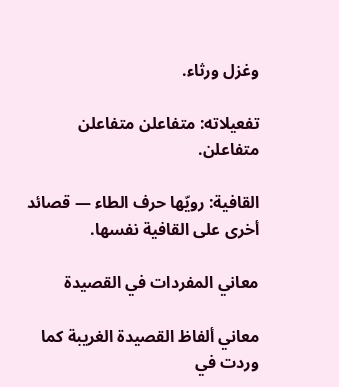وغزل ورثاء.

تفعيلاته: متفاعلن متفاعلن متفاعلن.

القافية: رويّها حرف الطاء — قصائد أخرى على القافية نفسها.

معاني المفردات في القصيدة

معاني ألفاظ القصيدة الغريبة كما وردت في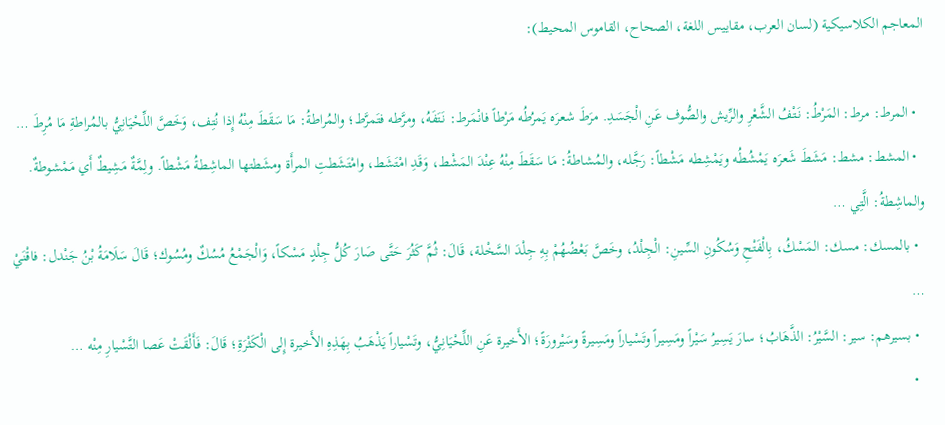المعاجم الكلاسيكية (لسان العرب، مقاييس اللغة، الصحاح، القاموس المحيط):

  • المرط: مرط: المَرْطُ: نَتْفُ الشَّعْرِ والرِّيش والصُّوف عَنِ الْجَسَدِ. مرَطَ شعرَه يَمرُطُه مَرْطاً فانْمَرط: نَتَفَهُ، ومرَّطه فتَمرَّط؛ والمُراطةُ: مَا سَقَطَ مِنْهُ إِذا نُتِف، وَخَصَّ اللِّحْيَانِيُّ بالمُراطةِ مَا مُرِطَ …
  • المشط: مشط: مَشَطَ شَعرَه يَمْشُطُه ويَمْشِطه مَشْطاً: رَجَّله، والمُشاطةُ: مَا سَقَطَ مِنْهُ عِنْدَ المَشْط، وَقَدِ امْتَشَط، وامْتَشَطتِ المرأَة ومشَطتها الماشِطةُ مَشْطاً. ولِمَّةٌ مَشِيطٌ أَي مَمْشوطةٌ. والماشِطةُ: الَّتِي …
  • بالمسك: مسك: المَسْكُ، بِالْفَتْحِ وَسُكُونِ السِّينِ: الْجِلْدُ، وخَصَّ بَعْضُهُمْ بِهِ جِلْدَ السَّخْلة، قَالَ: ثُمَّ كَثُرَ حَتَّى صَارَ كُلُّ جِلْدٍ مَسْكاً، وَالْجَمْعُ مُسُكٌ ومُسُوك؛ قَالَ سَلَامَةُ بْنُ جَنْدل: فاقْنَيْ …
  • بسيرهم: سير: السَّيْرُ: الذَّهَابُ؛ سارَ يَسِيرُ سَيْراً ومَسِيراً وتَسْياراً ومَسِيرةً وسَيْرورَةً؛ الأَخيرة عَنِ اللِّحْيَانِيُّ، وتَسْياراً يَذْهَبُ بِهَذِهِ الأَخيرة إِلى الْكَثْرَةِ؛ قَالَ: فَأَلْقَتْ عَصا التَّسْيارِ مِنْه …
  •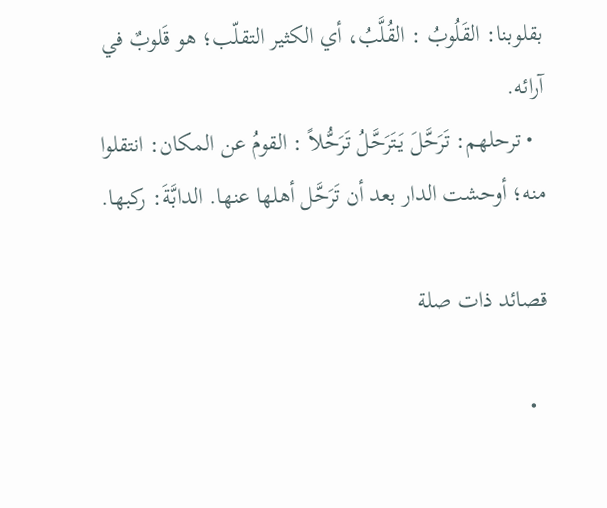بقلوبنا: القَلُوبُ : القُلَّبُ، أي الكثير التقلّب؛ هو قَلوبٌ في آرائه.
  • ترحلهم: تَرَحَّلَ يَتَرَحَّلُ تَرَحُّلاً : القومُ عن المكان: انتقلوا منه؛ أوحشت الدار بعد أن تَرَحَّل أهلها عنها. الدابَّةَ: ركبها.

قصائد ذات صلة

  •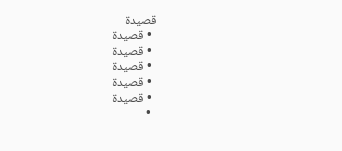قصيدة
  • قصيدة
  • قصيدة
  • قصيدة
  • قصيدة
  • قصيدة
  •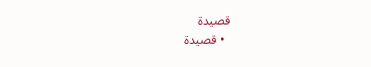قصيدة
  • قصيدة